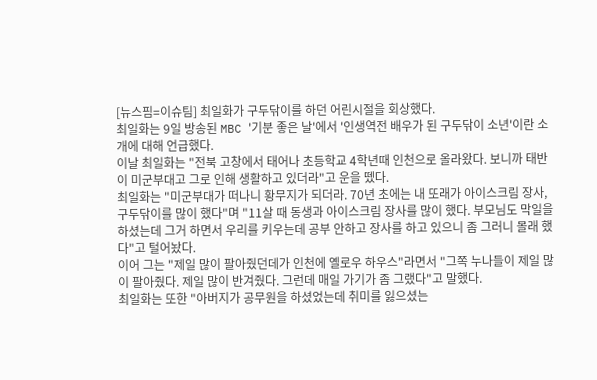[뉴스핌=이슈팀] 최일화가 구두닦이를 하던 어린시절을 회상했다.
최일화는 9일 방송된 MBC '기분 좋은 날'에서 '인생역전 배우가 된 구두닦이 소년'이란 소개에 대해 언급했다.
이날 최일화는 "전북 고창에서 태어나 초등학교 4학년때 인천으로 올라왔다. 보니까 태반이 미군부대고 그로 인해 생활하고 있더라"고 운을 뗐다.
최일화는 "미군부대가 떠나니 황무지가 되더라. 70년 초에는 내 또래가 아이스크림 장사, 구두닦이를 많이 했다"며 "11살 때 동생과 아이스크림 장사를 많이 했다. 부모님도 막일을 하셨는데 그거 하면서 우리를 키우는데 공부 안하고 장사를 하고 있으니 좀 그러니 몰래 했다"고 털어놨다.
이어 그는 "제일 많이 팔아줬던데가 인천에 옐로우 하우스"라면서 "그쪽 누나들이 제일 많이 팔아줬다. 제일 많이 반겨줬다. 그런데 매일 가기가 좀 그랬다"고 말했다.
최일화는 또한 "아버지가 공무원을 하셨었는데 취미를 잃으셨는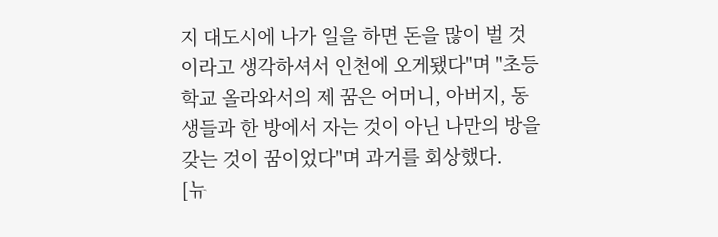지 대도시에 나가 일을 하면 돈을 많이 벌 것이라고 생각하셔서 인천에 오게됐다"며 "초등학교 올라와서의 제 꿈은 어머니, 아버지, 동생들과 한 방에서 자는 것이 아닌 나만의 방을 갖는 것이 꿈이었다"며 과거를 회상했다.
[뉴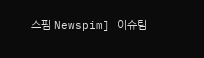스핌 Newspim] 이슈팀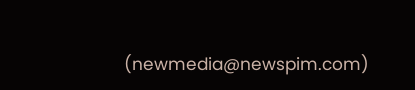(newmedia@newspim.com)